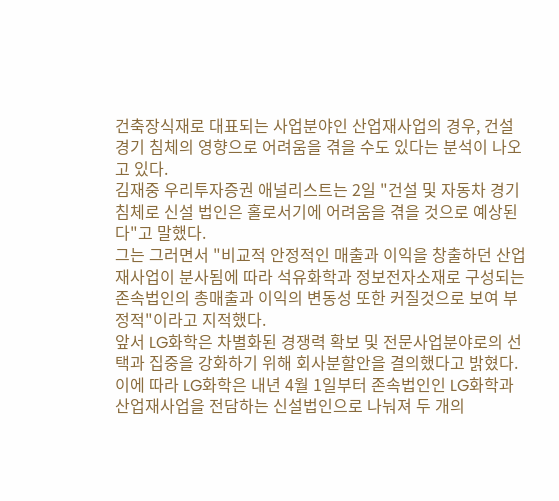건축장식재로 대표되는 사업분야인 산업재사업의 경우, 건설경기 침체의 영향으로 어려움을 겪을 수도 있다는 분석이 나오고 있다.
김재중 우리투자증권 애널리스트는 2일 "건설 및 자동차 경기 침체로 신설 법인은 홀로서기에 어려움을 겪을 것으로 예상된다"고 말했다.
그는 그러면서 "비교적 안정적인 매출과 이익을 창출하던 산업재사업이 분사됨에 따라 석유화학과 정보전자소재로 구성되는 존속법인의 총매출과 이익의 변동성 또한 커질것으로 보여 부정적"이라고 지적했다.
앞서 LG화학은 차별화된 경쟁력 확보 및 전문사업분야로의 선택과 집중을 강화하기 위해 회사분할안을 결의했다고 밝혔다.
이에 따라 LG화학은 내년 4월 1일부터 존속법인인 LG화학과 산업재사업을 전담하는 신설법인으로 나눠져 두 개의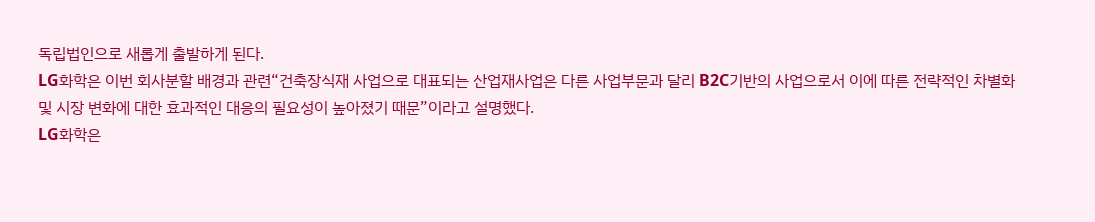독립법인으로 새롭게 출발하게 된다.
LG화학은 이번 회사분할 배경과 관련“건축장식재 사업으로 대표되는 산업재사업은 다른 사업부문과 달리 B2C기반의 사업으로서 이에 따른 전략적인 차별화 및 시장 변화에 대한 효과적인 대응의 필요성이 높아졌기 때문”이라고 설명했다.
LG화학은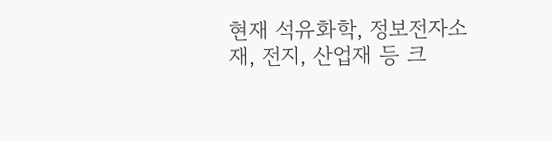현재 석유화학, 정보전자소재, 전지, 산업재 등 크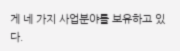게 네 가지 사업분야를 보유하고 있다.